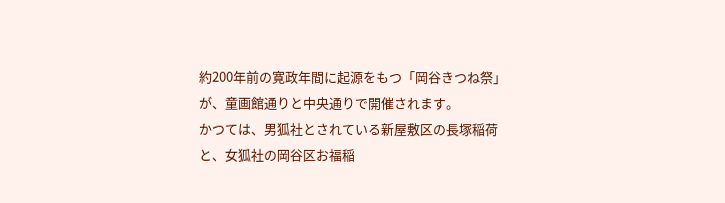約200年前の寛政年間に起源をもつ「岡谷きつね祭」が、童画館通りと中央通りで開催されます。
かつては、男狐社とされている新屋敷区の長塚稲荷と、女狐社の岡谷区お福稲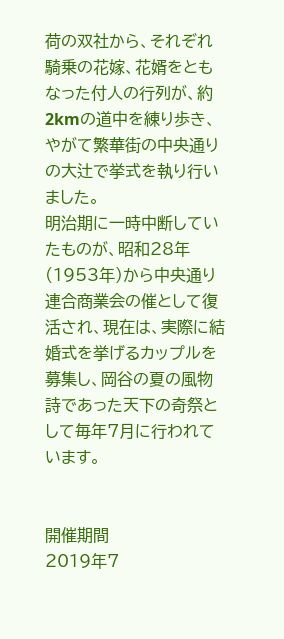荷の双社から、それぞれ騎乗の花嫁、花婿をともなった付人の行列が、約2kmの道中を練り歩き、やがて繁華街の中央通りの大辻で挙式を執り行いました。
明治期に一時中断していたものが、昭和28年(1953年)から中央通り連合商業会の催として復活され、現在は、実際に結婚式を挙げるカップルを募集し、岡谷の夏の風物詩であった天下の奇祭として毎年7月に行われています。


開催期間
2019年7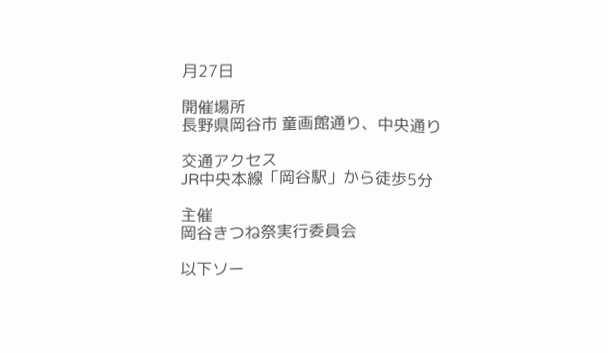月27日

開催場所
長野県岡谷市 童画館通り、中央通り

交通アクセス
JR中央本線「岡谷駅」から徒歩5分

主催
岡谷きつね祭実行委員会

以下ソー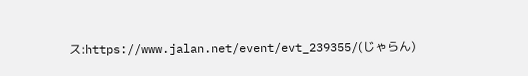ス:https://www.jalan.net/event/evt_239355/(じゃらん)